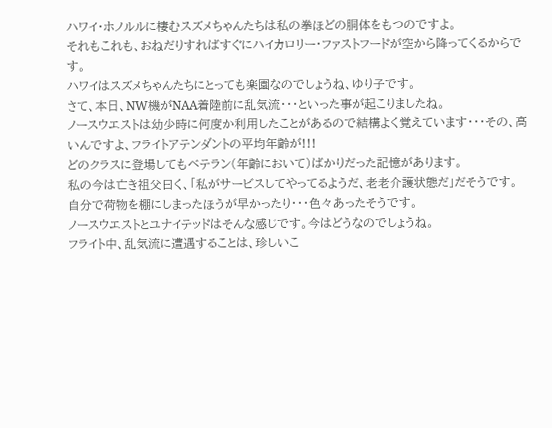ハワイ・ホノルルに棲むスズメちゃんたちは私の拳ほどの胴体をもつのですよ。
それもこれも、おねだりすればすぐにハイカロリー・ファストフードが空から降ってくるからです。
ハワイはスズメちゃんたちにとっても楽園なのでしょうね、ゆり子です。
さて、本日、NW機がNAA着陸前に乱気流・・・といった事が起こりましたね。
ノースウエストは幼少時に何度か利用したことがあるので結構よく覚えています・・・その、高いんですよ、フライトアテンダントの平均年齢が!!!
どのクラスに登場してもベテラン(年齢において)ばかりだった記憶があります。
私の今は亡き祖父曰く、「私がサービスしてやってるようだ、老老介護状態だ」だそうです。
自分で荷物を棚にしまったほうが早かったり・・・色々あったそうです。
ノースウエストとユナイテッドはそんな感じです。今はどうなのでしょうね。
フライト中、乱気流に遭遇することは、珍しいこ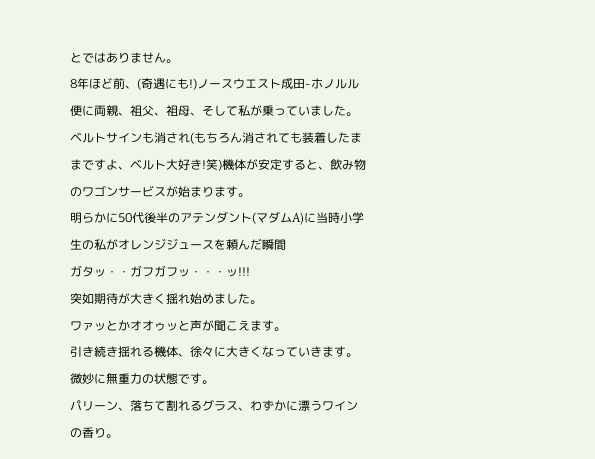とではありません。
8年ほど前、(奇遇にも!)ノースウエスト成田-ホノルル便に両親、祖父、祖母、そして私が乗っていました。
ベルトサインも消され(もちろん消されても装着したままですよ、ベルト大好き!笑)機体が安定すると、飲み物のワゴンサービスが始まります。
明らかに50代後半のアテンダント(マダムA)に当時小学生の私がオレンジジュースを頼んだ瞬間
ガタッ・・ガフガフッ・・・ッ!!!
突如期待が大きく揺れ始めました。
ワァッとかオオゥッと声が聞こえます。
引き続き揺れる機体、徐々に大きくなっていきます。
微妙に無重力の状態です。
パリーン、落ちて割れるグラス、わずかに漂うワインの香り。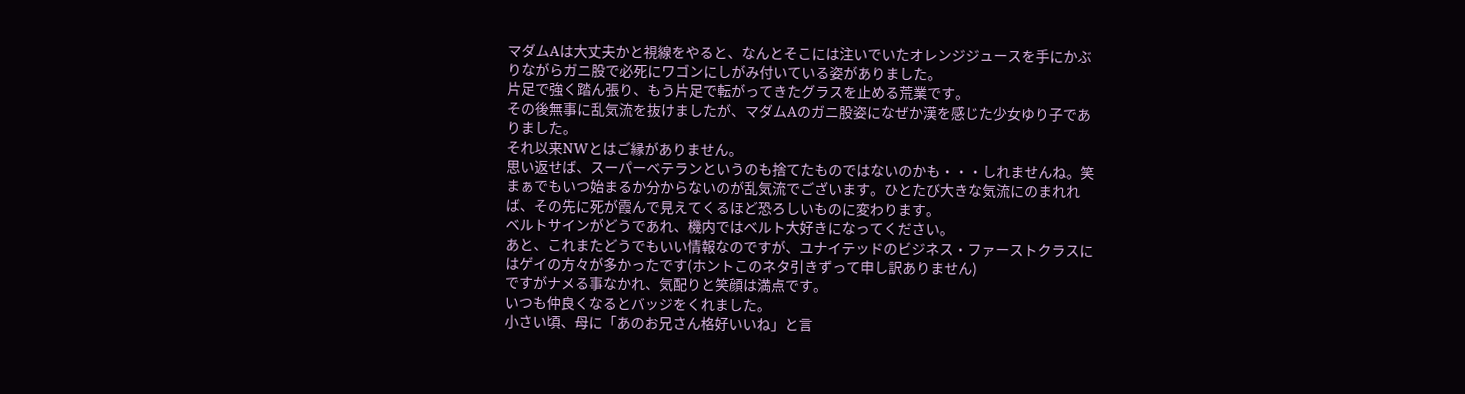マダムAは大丈夫かと視線をやると、なんとそこには注いでいたオレンジジュースを手にかぶりながらガニ股で必死にワゴンにしがみ付いている姿がありました。
片足で強く踏ん張り、もう片足で転がってきたグラスを止める荒業です。
その後無事に乱気流を抜けましたが、マダムAのガニ股姿になぜか漢を感じた少女ゆり子でありました。
それ以来NWとはご縁がありません。
思い返せば、スーパーベテランというのも捨てたものではないのかも・・・しれませんね。笑
まぁでもいつ始まるか分からないのが乱気流でございます。ひとたび大きな気流にのまれれば、その先に死が霞んで見えてくるほど恐ろしいものに変わります。
ベルトサインがどうであれ、機内ではベルト大好きになってください。
あと、これまたどうでもいい情報なのですが、ユナイテッドのビジネス・ファーストクラスにはゲイの方々が多かったです(ホントこのネタ引きずって申し訳ありません)
ですがナメる事なかれ、気配りと笑顔は満点です。
いつも仲良くなるとバッジをくれました。
小さい頃、母に「あのお兄さん格好いいね」と言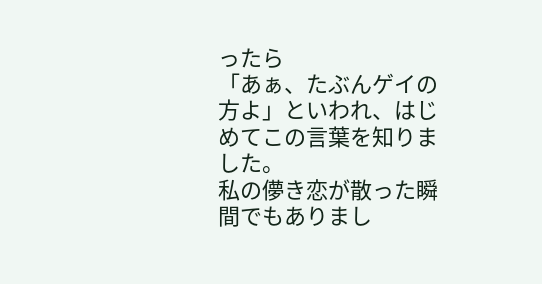ったら
「あぁ、たぶんゲイの方よ」といわれ、はじめてこの言葉を知りました。
私の儚き恋が散った瞬間でもありまし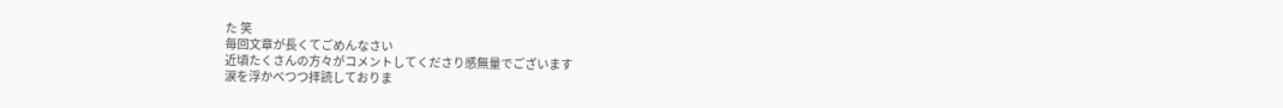た 笑
毎回文章が長くてごめんなさい
近頃たくさんの方々がコメントしてくださり感無量でございます
涙を浮かべつつ拝読しておりま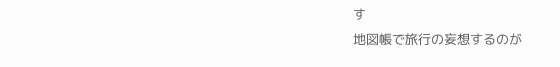す
地図帳で旅行の妄想するのが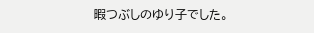暇つぶしのゆり子でした。